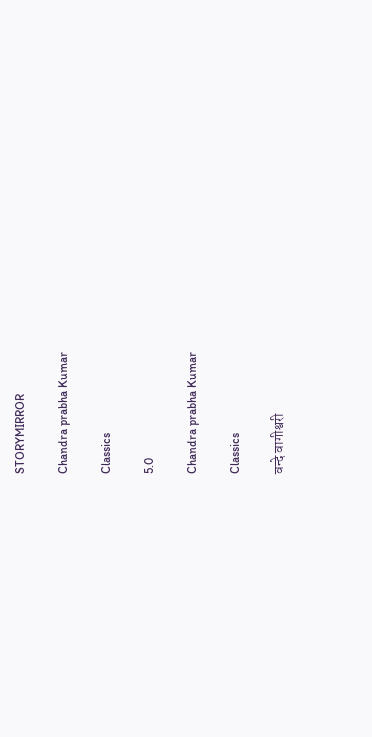STORYMIRROR

Chandra prabha Kumar

Classics

5.0

Chandra prabha Kumar

Classics

वन्दे वागीश्वरी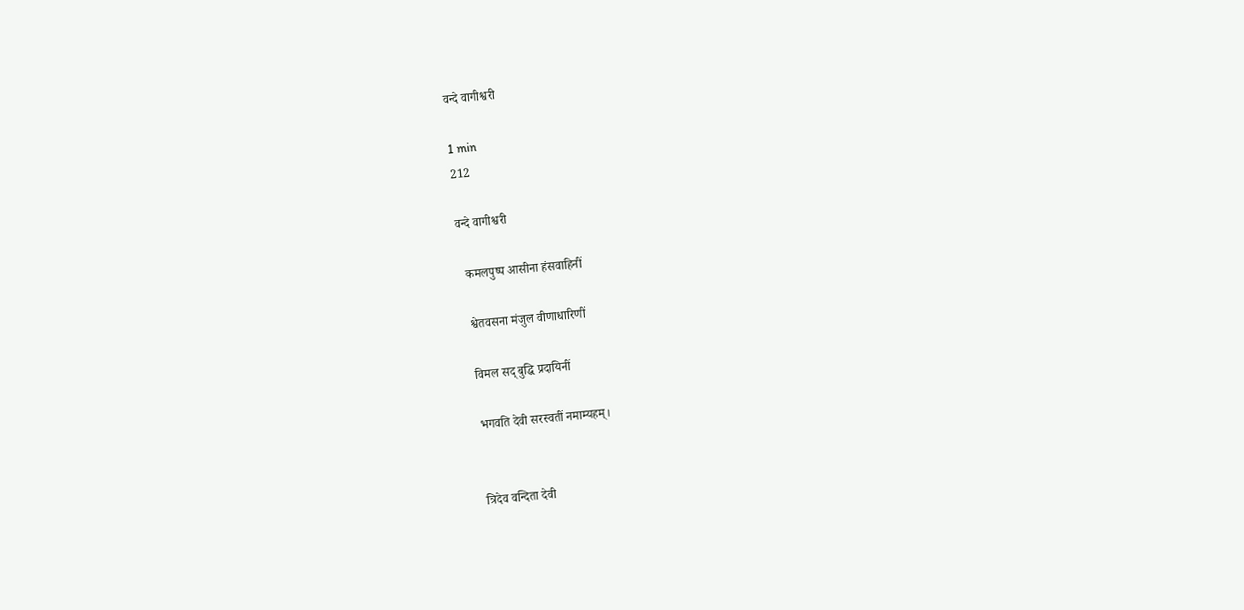वन्दे वागीश्वरी

1 min
212

वन्दे वागीश्वरी

  कमलपुष्प आसीना हंसवाहिनीं

  श्वेतवसना मंजुल वीणाधारिणीं

  विमल सद् बुद्धि प्रदायिनीं

  भगवति देवी सरस्वतीं नमाम्यहम्।


  त्रिदेव वन्दिता देवी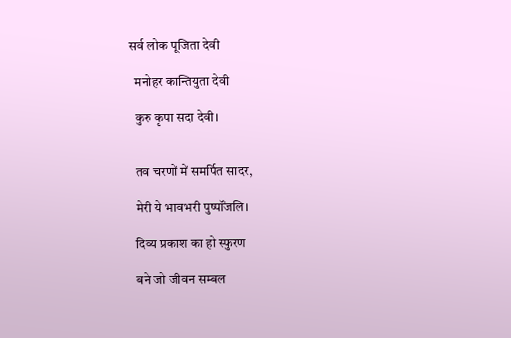सर्व लोक पूजिता देवी

  मनोहर कान्तियुता देवी

  कुरु कृपा सदा देवी।


  तव चरणों में समर्पित सादर,

  मेरी ये भावभरी पुष्पॉंजलि।

  दिव्य प्रकाश का हो स्फुरण

  बने जो जीवन सम्बल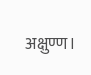अक्षुण्ण।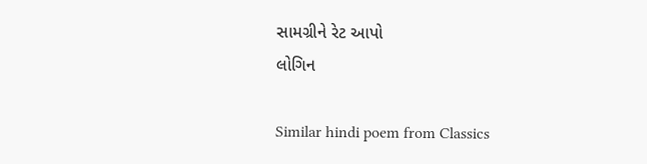સામગ્રીને રેટ આપો
લોગિન

Similar hindi poem from Classics